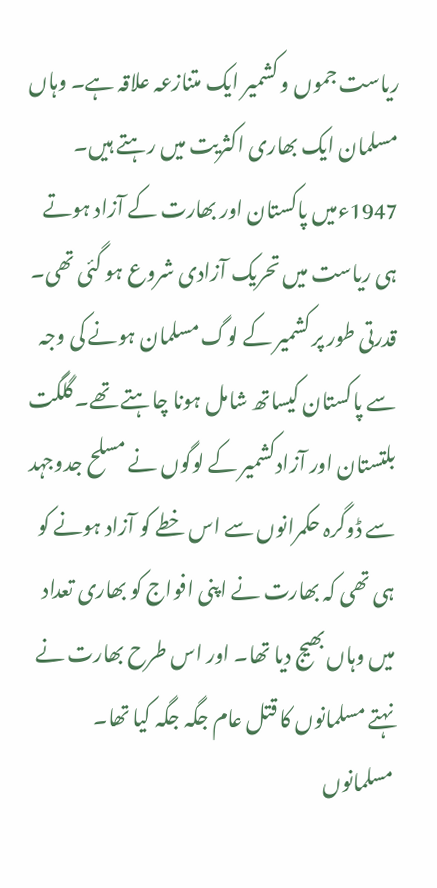ریاست جموں و کشمیر ایک متنازعہ علاقہ ہے۔ وہاں مسلمان ایک بھاری اکثریت میں رہتے ہیں۔ 1947ءمیں پاکستان اور بھارت کے آزاد ہوتے ہی ریاست میں تحریک آزادی شروع ہو گئی تھی۔ قدرتی طور پر کشمیر کے لوگ مسلمان ہونے کی وجہ سے پاکستان کیساتھ شامل ہونا چاہتے تھے۔ گلگت بلتستان اور آزادکشمیر کے لوگوں نے مسلح جدوجہد سے ڈوگرہ حکمرانوں سے اس خطے کو آزاد ہونے کو ہی تھی کہ بھارت نے اپنی افواج کو بھاری تعداد میں وہاں بھیج دیا تھا۔ اور اس طرح بھارت نے نہتے مسلمانوں کا قتل عام جگہ جگہ کیا تھا۔ مسلمانوں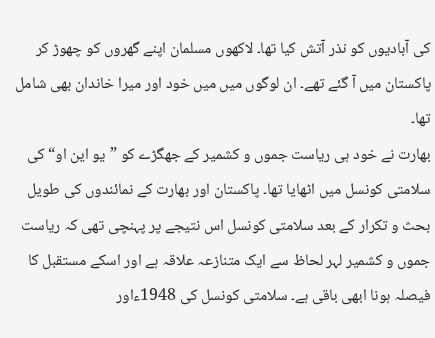کی آبادیوں کو نذر آتش کیا تھا۔ لاکھوں مسلمان اپنے گھروں کو چھوڑ کر پاکستان میں آ گئے تھے۔ ان لوگوں میں میں خود اور میرا خاندان بھی شامل تھا۔
بھارت نے خود ہی ریاست جموں و کشمیر کے جھگڑے کو ”یو این او“ کی سلامتی کونسل میں اٹھایا تھا۔ پاکستان اور بھارت کے نمائندوں کی طویل بحث و تکرار کے بعد سلامتی کونسل اس نتیجے پر پہنچی تھی کہ ریاست جموں و کشمیر لہر لحاظ سے ایک متنازعہ علاقہ ہے اور اسکے مستقبل کا فیصلہ ہونا ابھی باقی ہے۔ سلامتی کونسل کی 1948ءاور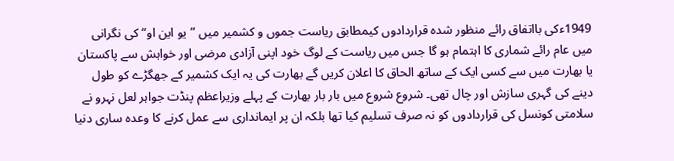1949ءکی بااتفاق رائے منظور شدہ قراردادوں کیمطابق ریاست جموں و کشمیر میں ”یو این او“ کی نگرانی میں عام رائے شماری کا اہتمام ہو گا جس میں ریاست کے لوگ خود اپنی آزادی مرضی اور خواہش سے پاکستان یا بھارت میں سے کسی ایک کے ساتھ الحاق کا اعلان کریں گے بھارت کی یہ ایک کشمیر کے جھگڑے کو طول دینے کی گہری سازش اور چال تھی۔ شروع شروع میں بار بار بھارت کے پہلے وزیراعظم پنڈت جواہر لعل نہرو نے سلامتی کونسل کی قراردادوں کو نہ صرف تسلیم کیا تھا بلکہ ان پر ایمانداری سے عمل کرنے کا وعدہ ساری دنیا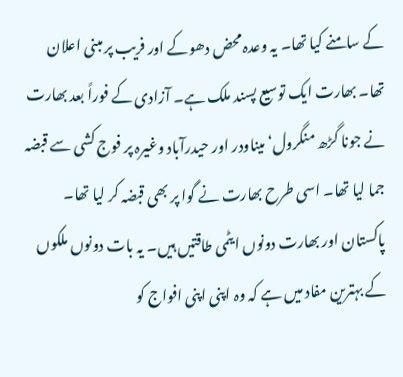کے سامنے کیا تھا۔ یہ وعدہ محض دھوکے اور فریب پر مبنی اعلان تھا۔ بھارت ایک توسیع پسند ملک ہے۔ آزادی کے فوراً بعد بھارت نے جونا گڑھ منگرول‘ میناودر اور حیدرآباد وغیرہ پر فوج کشی سے قبضہ جما لیا تھا۔ اسی طرح بھارت نے گوا پر بھی قبضہ کر لیا تھا۔ پاکستان اور بھارت دونوں ایٹمی طاقتیں ہیں۔ یہ بات دونوں ملکوں کے بہترین مفاد میں ہے کہ وہ اپنی اپنی افواج کو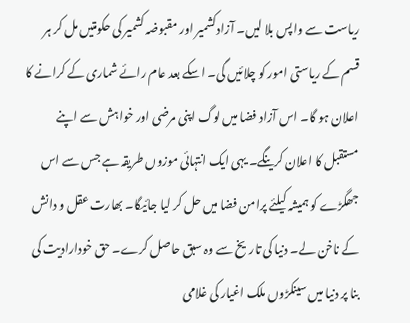ریاست سے واپس بلا لیں۔ آزادکشمیر اور مقبوضہ کشمیر کی حکومتیں مل کر ہر قسم کے ریاستی امور کو چلائیں گی۔ اسکے بعد عام رائے شماری کے کرانے کا اعلان ہو گا۔ اس آزاد فضا میں لوگ اپنی مرضی اور خواہش سے اپنے مستقبل کا اعلان کرینگے۔ یہی ایک انتہائی موزوں طریقہ ہے جس سے اس جھگڑے کو ہمیشہ کیلئے پرامن فضا میں حل کر لیا جائیگا۔ بھارت عقل و دانش کے ناخن لے۔ دنیا کی تاریخ سے وہ سبق حاصل کرے۔ حق خودارادیت کی بنا پر دنیا میں سینکڑوں ملک اغیار کی غلامی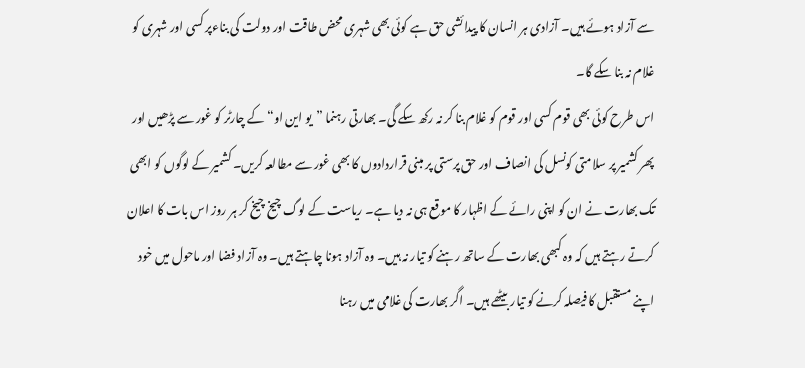سے آزاد ہوئے ہیں۔ آزادی ہر انسان کا پیدائشی حق ہے کوئی بھی شہری محض طاقت اور دولت کی بناءپر کسی اور شہری کو غلام نہ بنا سکے گا۔
اس طرح کوئی بھی قوم کسی اور قوم کو غلام بنا کر نہ رکھ سکے گی۔ بھارتی رہنما ”یو این او“ کے چارٹر کو غور سے پڑھیں اور پھر کشمیر پر سلامتی کونسل کی انصاف اور حق پرستی پر مبنی قراردادوں کا بھی غور سے مطالعہ کریں۔ کشمیر کے لوگوں کو ابھی تک بھارت نے ان کو اپنی رائے کے اظہار کا موقع ہی نہ دیا ہے۔ ریاست کے لوگ چیخ چیخ کر ہر روز اس بات کا اعلان کرتے رہتے ہیں کہ وہ کبھی بھارت کے ساتھ رہنے کو تیار نہ ہیں۔ وہ آزاد ہونا چاہتے ہیں۔ وہ آزاد فضا اور ماحول میں خود اپنے مستقبل کا فیصلہ کرنے کو تیار بیٹھے ہیں۔ اگر بھارت کی غلامی میں رہنا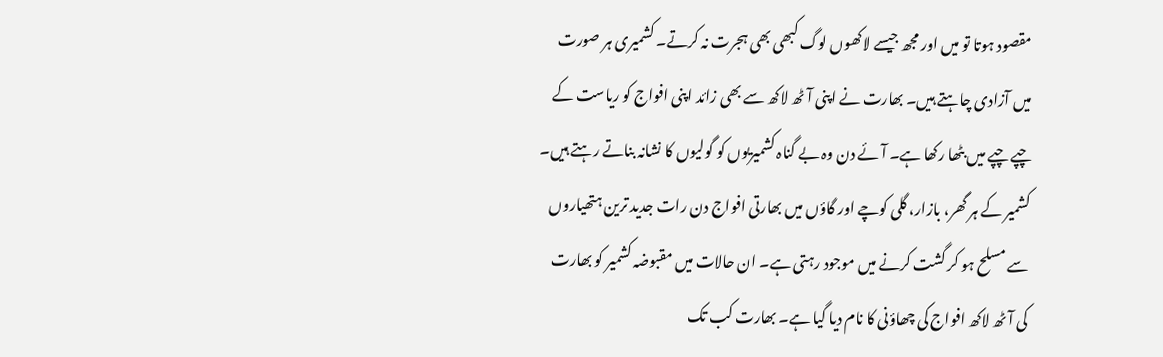مقصود ہوتا تو میں اور مجھ جیسے لاکھوں لوگ کبھی بھی ہجرت نہ کرتے۔ کشمیری ہر صورت میں آزادی چاہتے ہیں۔ بھارت نے اپنی آٹھ لاکھ سے بھی زائد اپنی افواج کو ریاست کے چپے چپے میں بٹھا رکھا ہے۔ آئے دن وہ بے گناہ کشمیریوں کو گولیوں کا نشانہ بناتے رہتے ہیں۔ کشمیر کے ہر گھر، بازار، گلی کوچے اور گاؤں میں بھارتی افواج دن رات جدید ترین ہتھیاروں سے مسلح ہو کر گشت کرنے میں موجود رہتی ہے۔ ان حالات میں مقبوضہ کشمیر کو بھارت کی آٹھ لاکھ افواج کی چھاؤنی کا نام دیا گیا ہے۔ بھارت کب تک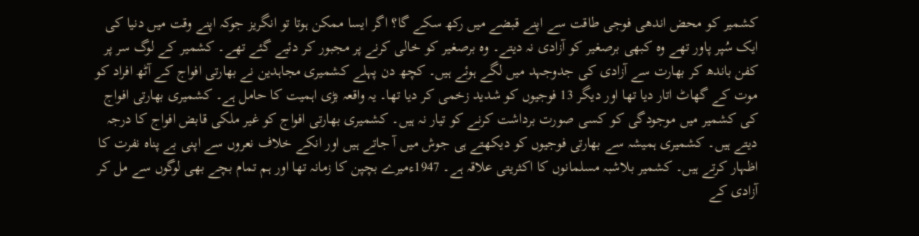کشمیر کو محض اندھی فوجی طاقت سے اپنے قبضے میں رکھ سکے گا؟ اگر ایسا ممکن ہوتا تو انگریز جوکہ اپنے وقت میں دنیا کی ایک سُپر پاور تھے وہ کبھی برصغیر کو آزادی نہ دیتے۔ وہ برصغیر کو خالی کرنے پر مجبور کر دئیے گئے تھے۔ کشمیر کے لوگ سر پر کفن باندھ کر بھارت سے آزادی کی جدوجہد میں لگے ہوئے ہیں۔ کچھ دن پہلے کشمیری مجاہدین نے بھارتی افواج کے آٹھ افراد کو موت کے گھاٹ اتار دیا تھا اور دیگر 13 فوجیوں کو شدید زخمی کر دیا تھا۔ یہ واقعہ بڑی اہمیت کا حامل ہے۔ کشمیری بھارتی افواج کی کشمیر میں موجودگی کو کسی صورت برداشت کرنے کو تیار نہ ہیں۔ کشمیری بھارتی افواج کو غیر ملکی قابض افواج کا درجہ دیتے ہیں۔ کشمیری ہمیشہ سے بھارتی فوجیوں کو دیکھتے ہی جوش میں آ جاتے ہیں اور انکے خلاف نعروں سے اپنی بے پناہ نفرت کا اظہار کرتے ہیں۔ کشمیر بلاشبہ مسلمانوں کا اکثریتی علاقہ ہے۔ 1947ءمیرے بچپن کا زمانہ تھا اور ہم تمام بچے بھی لوگوں سے مل کر آزادی کے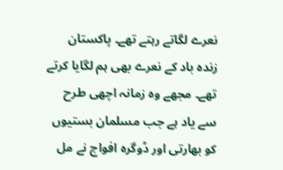نعرے لگاتے رہتے تھے۔ پاکستان زندہ باد کے نعرے بھی ہم لگایا کرتے تھے۔ مجھے وہ زمانہ اچھی طرح سے یاد ہے جب مسلمان بستیوں کو بھارتی اور ڈوگرہ افواج نے مل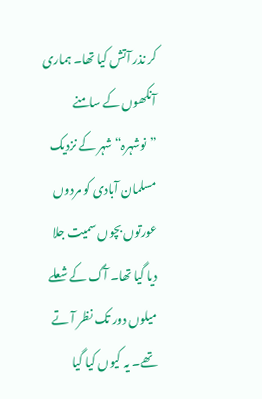کر نذر آتش کیا تھا۔ ہماری آنکھوں کے سامنے ”نوشہرہ“ شہر کے نزدیک مسلمان آبادی کو مردوں عورتوں بچوں سمیت جلا دیا گیا تھا۔ آگ کے شعلے میلوں دور تک نظر آ تے تھے۔ یہ کیوں کیا گیا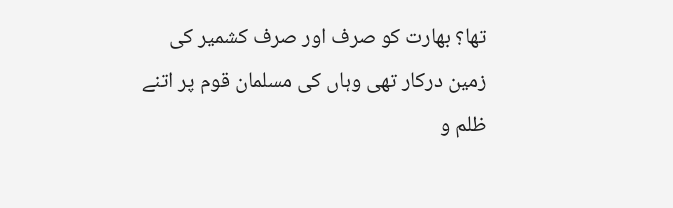تھا؟ بھارت کو صرف اور صرف کشمیر کی زمین درکار تھی وہاں کی مسلمان قوم پر اتنے ظلم و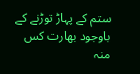ستم کے پہاڑ توڑنے کے باوجود بھارت کس منہ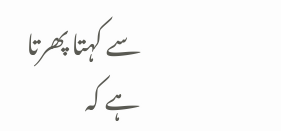سے کہتا پھرتا ہے کہ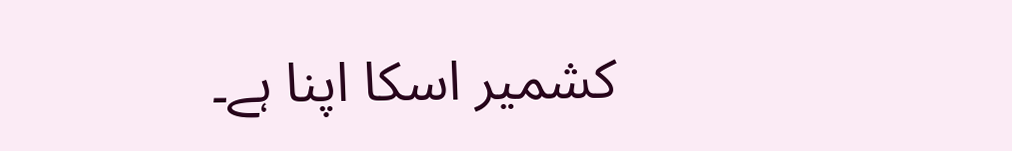کشمیر اسکا اپنا ہے۔